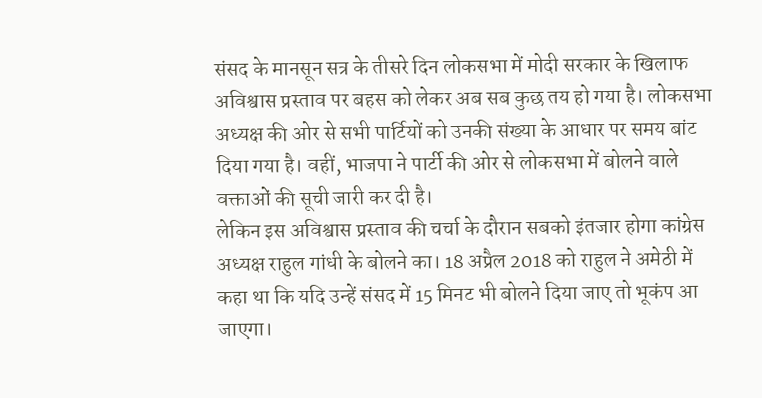संसद के मानसून सत्र के तीसरे दिन लोकसभा में मोदी सरकार के खिलाफ अविश्वास प्रस्ताव पर बहस को लेकर अब सब कुछ तय हो गया है। लोकसभा अध्यक्ष की ओर से सभी पार्टियों को उनकी संख्या के आधार पर समय बांट दिया गया है। वहीं, भाजपा ने पार्टी की ओर से लोकसभा में बोलने वाले वक्ताओं की सूची जारी कर दी है।
लेकिन इस अविश्वास प्रस्ताव की चर्चा के दौरान सबको इंतजार होगा कांग्रेस अध्यक्ष राहुल गांधी के बोलने का। 18 अप्रैल 2018 को राहुल ने अमेठी में कहा था कि यदि उन्हें संसद में 15 मिनट भी बोलने दिया जाए तो भूकंप आ जाएगा।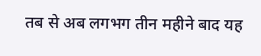तब से अब लगभग तीन महीने बाद यह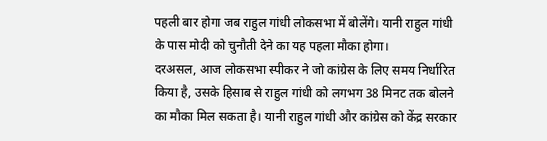पहली बार होगा जब राहुल गांधी लोकसभा में बोलेंगे। यानी राहुल गांधी के पास मोदी को चुनौती देने का यह पहला मौका होगा।
दरअसल, आज लोकसभा स्पीकर ने जो कांग्रेस के लिए समय निर्धारित किया है, उसके हिसाब से राहुल गांधी को लगभग 38 मिनट तक बोलने का मौका मिल सकता है। यानी राहुल गांधी और कांग्रेस को केंद्र सरकार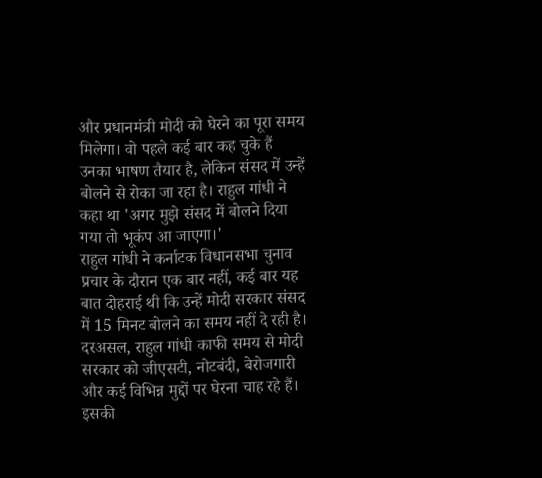और प्रधानमंत्री मोदी को घेरने का पूरा समय मिलेगा। वो पहले कई बार कह चुके हैं उनका भाषण तैयार है, लेकिन संसद में उन्हें बोलने से रोका जा रहा है। राहुल गांधी ने कहा था 'अगर मुझे संसद में बोलने दिया गया तो भूकंप आ जाएगा।'
राहुल गांधी ने कर्नाटक विधानसभा चुनाव प्रचार के दौरान एक बार नहीं, कई बार यह बात दोहराई थी कि उन्हें मोदी सरकार संसद में 15 मिनट बोलने का समय नहीं दे रही है। दरअसल, राहुल गांधी काफी समय से मोदी सरकार को जीएसटी, नोटबंदी, बेरोजगारी और कई विभिन्न मुद्दों पर घेरना चाह रहे हैं। इसकी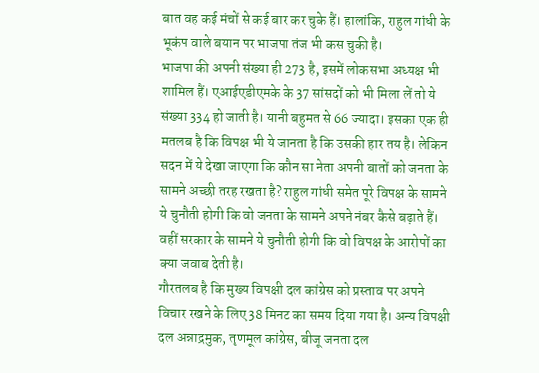बात वह कई मंचों से कई बार कर चुके हैं। हालांकि, राहुल गांधी के भूकंप वाले बयान पर भाजपा तंज भी कस चुकी है।
भाजपा की अपनी संख्या ही 273 है, इसमें लोकसभा अध्यक्ष भी शामिल हैं। एआईएडीएमके के 37 सांसदों को भी मिला लें तो ये संख्या 334 हो जाती है। यानी बहुमत से 66 ज्यादा। इसका एक ही मतलब है कि विपक्ष भी ये जानता है कि उसकी हार तय है। लेकिन सदन में ये देखा जाएगा कि कौन सा नेता अपनी बातों को जनता के सामने अच्छी तरह रखता है? राहुल गांधी समेत पूरे विपक्ष के सामने ये चुनौती होगी कि वो जनता के सामने अपने नंबर कैसे बढ़ाते हैं। वहीं सरकार के सामने ये चुनौती होगी कि वो विपक्ष के आरोपों का क्या जवाब देती है।
गौरतलब है कि मुख्य विपक्षी दल कांग्रेस को प्रस्ताव पर अपने विचार रखने के लिए 38 मिनट का समय दिया गया है। अन्य विपक्षी दल अन्नाद्रमुक, तृणमूल कांग्रेस, बीजू जनता दल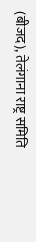(बीजद), तेलंगाना राष्ट्र समिति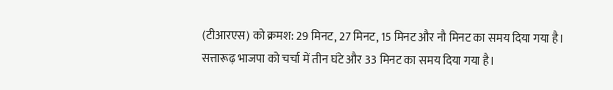(टीआरएस) को क्रमश: 29 मिनट, 27 मिनट, 15 मिनट और नौ मिनट का समय दिया गया है। सत्तारूढ़ भाजपा को चर्चा में तीन घंटे और 33 मिनट का समय दिया गया है।